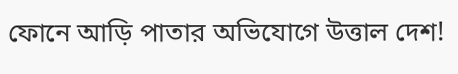ফোনে আড়ি পাতার অভিযোগে উত্তাল দেশ!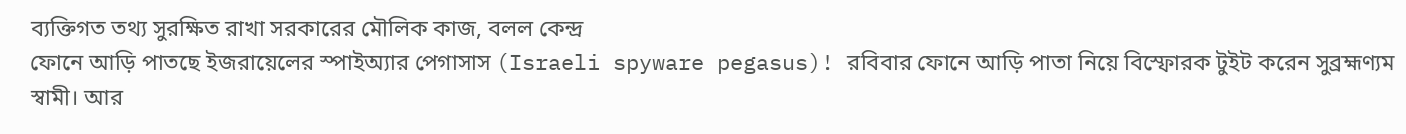ব্যক্তিগত তথ্য সুরক্ষিত রাখা সরকারের মৌলিক কাজ, বলল কেন্দ্র
ফোনে আড়ি পাতছে ইজরায়েলের স্পাইঅ্যার পেগাসাস (Israeli spyware pegasus)! রবিবার ফোনে আড়ি পাতা নিয়ে বিস্ফোরক টুইট করেন সুব্রহ্মণ্যম স্বামী। আর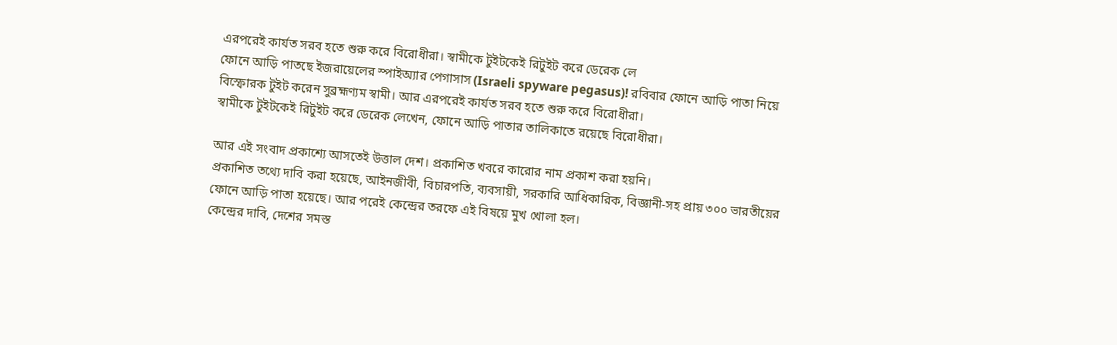এরপরেই কার্যত সরব হতে শুরু করে বিরোধীরা। স্বামীকে টুইটকেই রিটুইট করে ডেরেক লে
ফোনে আড়ি পাতছে ইজরায়েলের স্পাইঅ্যার পেগাসাস (Israeli spyware pegasus)! রবিবার ফোনে আড়ি পাতা নিয়ে বিস্ফোরক টুইট করেন সুব্রহ্মণ্যম স্বামী। আর এরপরেই কার্যত সরব হতে শুরু করে বিরোধীরা।
স্বামীকে টুইটকেই রিটুইট করে ডেরেক লেখেন, ফোনে আড়ি পাতার তালিকাতে রয়েছে বিরোধীরা।

আর এই সংবাদ প্রকাশ্যে আসতেই উত্তাল দেশ। প্রকাশিত খবরে কারোর নাম প্রকাশ করা হয়নি।
প্রকাশিত তথ্যে দাবি করা হয়েছে, আইনজীবী, বিচারপতি, ব্যবসায়ী, সরকারি আধিকারিক, বিজ্ঞানী-সহ প্রায় ৩০০ ভারতীয়ের ফোনে আড়ি পাতা হয়েছে। আর পরেই কেন্দ্রের তরফে এই বিষয়ে মুখ খোলা হল।
কেন্দ্রের দাবি, দেশের সমস্ত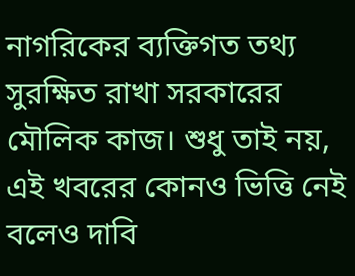নাগরিকের ব্যক্তিগত তথ্য সুরক্ষিত রাখা সরকারের মৌলিক কাজ। শুধু তাই নয়, এই খবরের কোনও ভিত্তি নেই বলেও দাবি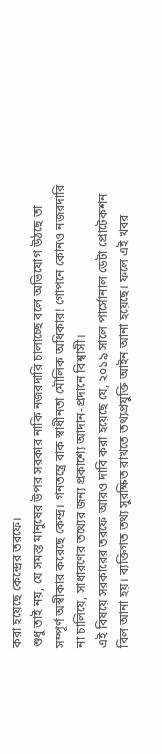করা হয়েছে কেন্দ্রের তরফে।
শুধু তাই নয়, যে সমস্ত মানুষের উপর সরকার নাকি নজরদারি চালাচ্ছে বলে অভিযোগ উঠছে তা সম্পূর্ণ অস্বীকার করেছে কেন্দ্র। গনতন্ত্রে বাক স্বাধীনতা মৌলিক অধিকার! গোপনে কোনও নজরদারি না চালিয়ে, সাধারণের তথ্যের জন্য প্রকাশ্যে আদান-প্রদানে বিশ্বাসী।
এই বিষয়ে সরকারের তরফে আরও দাবি করা হয়েছে যে, ২০১৯ সালে পার্সোনাল ডেটা প্রোটেকশন বিল আনা হয়। ব্যক্তিগত তথ্য সুরক্ষিত রাখতে তথ্যপ্রযুক্তি আইন আনা হয়েছে। ফলে এই খবর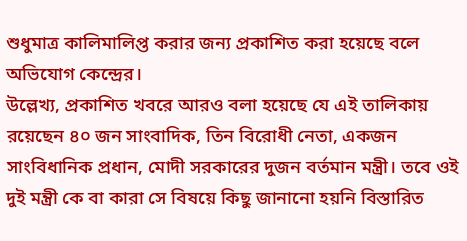শুধুমাত্র কালিমালিপ্ত করার জন্য প্রকাশিত করা হয়েছে বলে অভিযোগ কেন্দ্রের।
উল্লেখ্য, প্রকাশিত খবরে আরও বলা হয়েছে যে এই তালিকায় রয়েছেন ৪০ জন সাংবাদিক, তিন বিরোধী নেতা, একজন সাংবিধানিক প্রধান, মোদী সরকারের দুজন বর্তমান মন্ত্রী। তবে ওই দুই মন্ত্রী কে বা কারা সে বিষয়ে কিছু জানানো হয়নি বিস্তারিত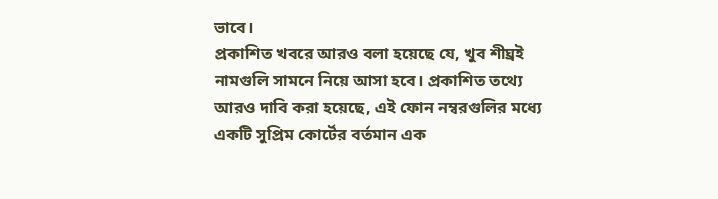ভাবে।
প্রকাশিত খবরে আরও বলা হয়েছে যে, খুব শীঘ্রই নামগুলি সামনে নিয়ে আসা হবে। প্রকাশিত তথ্যে আরও দাবি করা হয়েছে, এই ফোন নম্বরগুলির মধ্যে একটি সুপ্রিম কোর্টের বর্তমান এক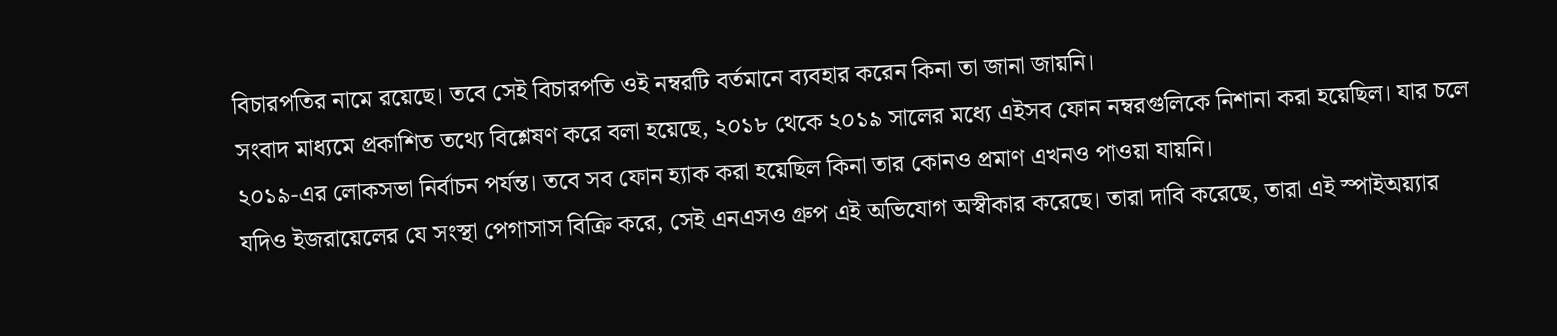বিচারপতির নামে রয়েছে। তবে সেই বিচারপতি ওই নম্বরটি বর্তমানে ব্যবহার করেন কিনা তা জানা জায়নি।
সংবাদ মাধ্যমে প্রকাশিত তথ্যে বিশ্লেষণ করে বলা হয়েছে, ২০১৮ থেকে ২০১৯ সালের মধ্যে এইসব ফোন নম্বরগুলিকে নিশানা করা হয়েছিল। যার চলে ২০১৯-এর লোকসভা নির্বাচন পর্যন্ত। তবে সব ফোন হ্যাক করা হয়েছিল কিনা তার কোনও প্রমাণ এখনও পাওয়া যায়নি।
যদিও ইজরায়েলের যে সংস্থা পেগাসাস বিক্রি করে, সেই এনএসও গ্রুপ এই অভিযোগ অস্বীকার করেছে। তারা দাবি করেছে, তারা এই স্পাইঅয়্যার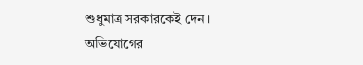শুধুমাত্র সরকারকেই দেন। অভিযোগের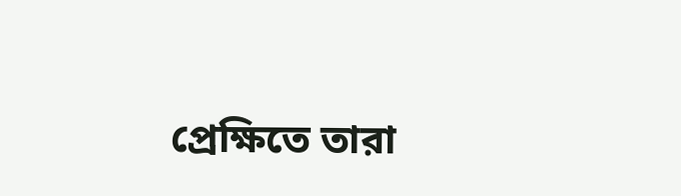প্রেক্ষিতে তারা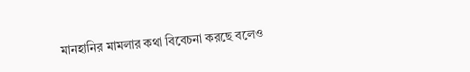মানহানির মামলার কথা বিবেচনা করছে বলেও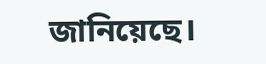জানিয়েছে।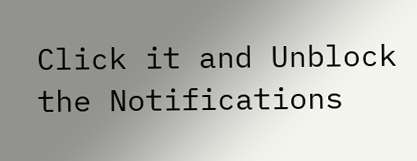Click it and Unblock the Notifications